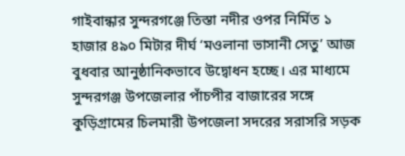গাইবান্ধার সুন্দরগঞ্জে তিস্তা নদীর ওপর নির্মিত ১ হাজার ৪৯০ মিটার দীর্ঘ ‘মওলানা ভাসানী সেতু’ আজ বুধবার আনুষ্ঠানিকভাবে উদ্বোধন হচ্ছে। এর মাধ্যমে সুন্দরগঞ্জ উপজেলার পাঁচপীর বাজারের সঙ্গে কুড়িগ্রামের চিলমারী উপজেলা সদরের সরাসরি সড়ক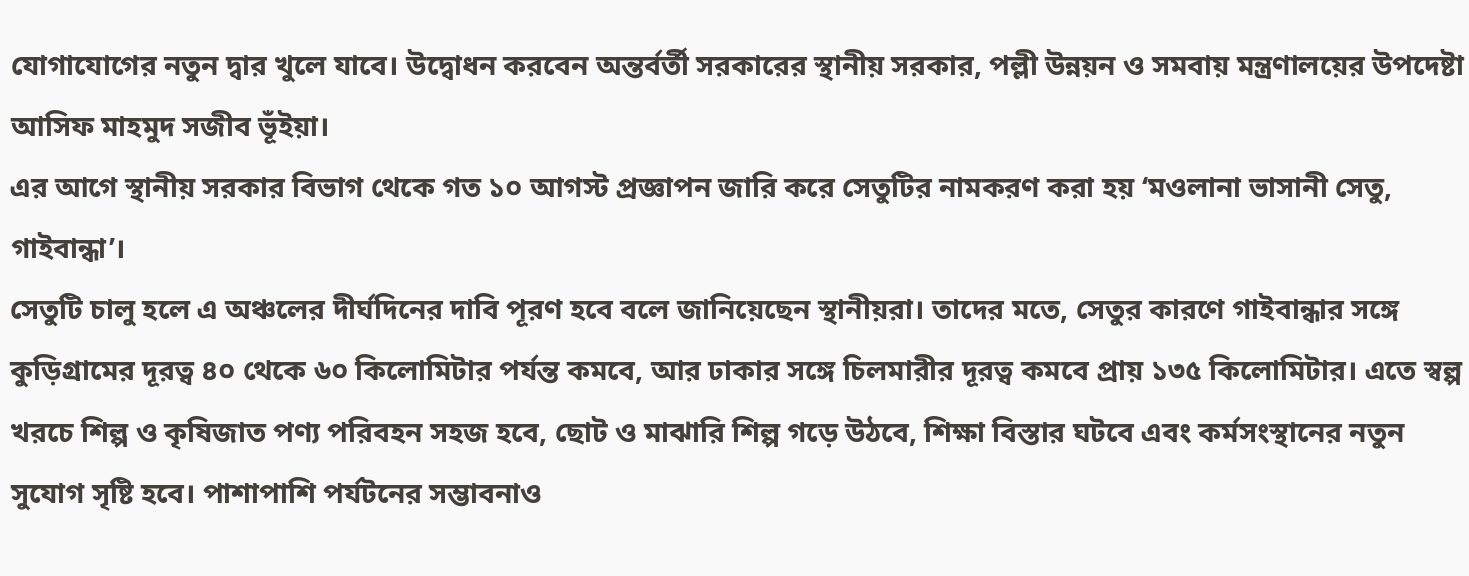যোগাযোগের নতুন দ্বার খুলে যাবে। উদ্বোধন করবেন অন্তর্বর্তী সরকারের স্থানীয় সরকার, পল্লী উন্নয়ন ও সমবায় মন্ত্রণালয়ের উপদেষ্টা আসিফ মাহমুদ সজীব ভূঁইয়া।
এর আগে স্থানীয় সরকার বিভাগ থেকে গত ১০ আগস্ট প্রজ্ঞাপন জারি করে সেতুটির নামকরণ করা হয় ‘মওলানা ভাসানী সেতু, গাইবান্ধা’।
সেতুটি চালু হলে এ অঞ্চলের দীর্ঘদিনের দাবি পূরণ হবে বলে জানিয়েছেন স্থানীয়রা। তাদের মতে, সেতুর কারণে গাইবান্ধার সঙ্গে কুড়িগ্রামের দূরত্ব ৪০ থেকে ৬০ কিলোমিটার পর্যন্ত কমবে, আর ঢাকার সঙ্গে চিলমারীর দূরত্ব কমবে প্রায় ১৩৫ কিলোমিটার। এতে স্বল্প খরচে শিল্প ও কৃষিজাত পণ্য পরিবহন সহজ হবে, ছোট ও মাঝারি শিল্প গড়ে উঠবে, শিক্ষা বিস্তার ঘটবে এবং কর্মসংস্থানের নতুন সুযোগ সৃষ্টি হবে। পাশাপাশি পর্যটনের সম্ভাবনাও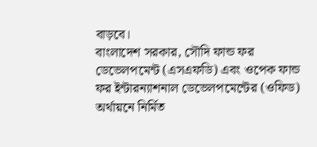বাড়বে।
বাংলাদেশ সরকার, সৌদি ফান্ড ফর ডেভেলপমেন্ট (এসএফডি) এবং ওপেক ফান্ড ফর ইন্টারন্যাশনাল ডেভেলপমেন্টের (ওফিড) অর্থায়নে নির্মিত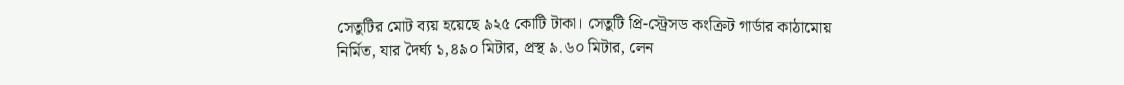সেতুটির মোট ব্যয় হয়েছে ৯২৫ কোটি টাকা। সেতুটি প্রি-স্ট্রেসড কংক্রিট গার্ডার কাঠামোয় নির্মিত, যার দৈর্ঘ্য ১,৪৯০ মিটার, প্রস্থ ৯.৬০ মিটার, লেন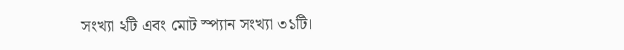সংখ্যা ২টি এবং মোট স্প্যান সংখ্যা ৩১টি।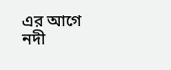এর আগে নদী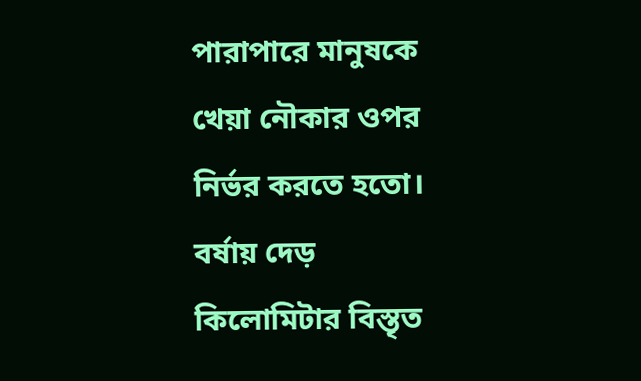পারাপারে মানুষকে খেয়া নৌকার ওপর নির্ভর করতে হতো। বর্ষায় দেড় কিলোমিটার বিস্তৃত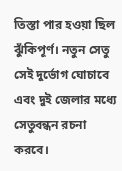তিস্তা পার হওয়া ছিল ঝুঁকিপূর্ণ। নতুন সেতু সেই দুর্ভোগ ঘোচাবে এবং দুই জেলার মধ্যে সেতুবন্ধন রচনা করবে।